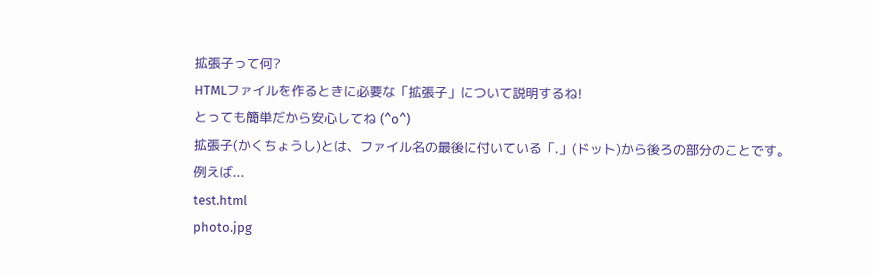拡張子って何?
HTMLファイルを作るときに必要な「拡張子」について説明するね!
とっても簡単だから安心してね (^o^)
拡張子(かくちょうし)とは、ファイル名の最後に付いている「.」(ドット)から後ろの部分のことです。
例えば...
test.html
photo.jpg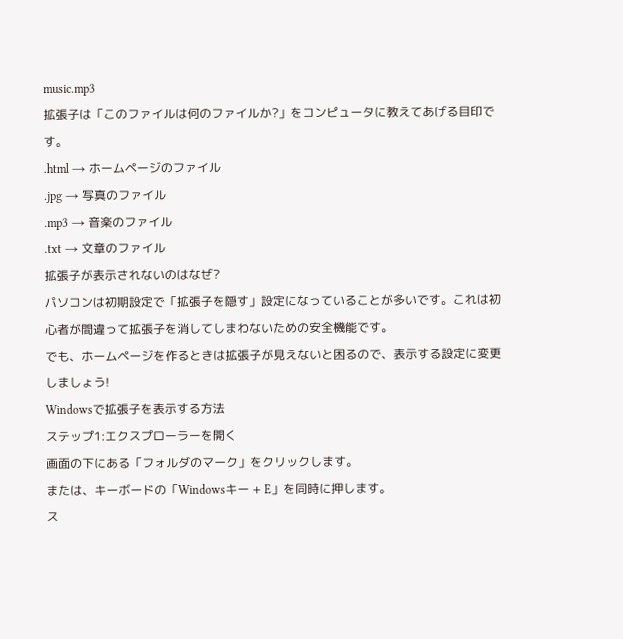music.mp3
拡張子は「このファイルは何のファイルか?」をコンピュータに教えてあげる目印です。
.html → ホームページのファイル
.jpg → 写真のファイル
.mp3 → 音楽のファイル
.txt → 文章のファイル
拡張子が表示されないのはなぜ?
パソコンは初期設定で「拡張子を隠す」設定になっていることが多いです。これは初心者が間違って拡張子を消してしまわないための安全機能です。
でも、ホームページを作るときは拡張子が見えないと困るので、表示する設定に変更しましょう!
Windowsで拡張子を表示する方法
ステップ1:エクスプローラーを開く
画面の下にある「フォルダのマーク」をクリックします。
または、キーボードの「Windowsキー + E」を同時に押します。
ス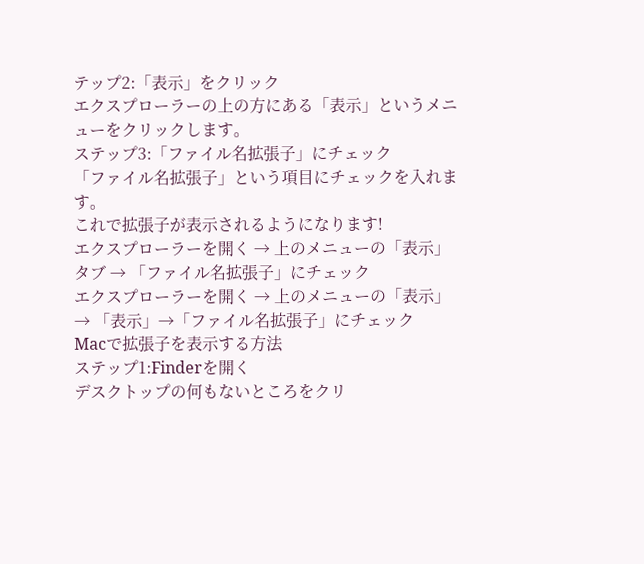テップ2:「表示」をクリック
エクスプローラーの上の方にある「表示」というメニューをクリックします。
ステップ3:「ファイル名拡張子」にチェック
「ファイル名拡張子」という項目にチェックを入れます。
これで拡張子が表示されるようになります!
エクスプローラーを開く → 上のメニューの「表示」タブ → 「ファイル名拡張子」にチェック
エクスプローラーを開く → 上のメニューの「表示」 → 「表示」→「ファイル名拡張子」にチェック
Macで拡張子を表示する方法
ステップ1:Finderを開く
デスクトップの何もないところをクリ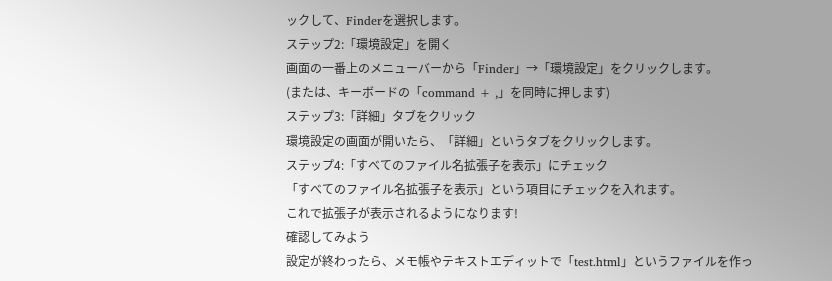ックして、Finderを選択します。
ステップ2:「環境設定」を開く
画面の一番上のメニューバーから「Finder」→「環境設定」をクリックします。
(または、キーボードの「command + ,」を同時に押します)
ステップ3:「詳細」タブをクリック
環境設定の画面が開いたら、「詳細」というタブをクリックします。
ステップ4:「すべてのファイル名拡張子を表示」にチェック
「すべてのファイル名拡張子を表示」という項目にチェックを入れます。
これで拡張子が表示されるようになります!
確認してみよう
設定が終わったら、メモ帳やテキストエディットで「test.html」というファイルを作っ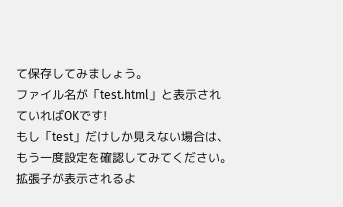て保存してみましょう。
ファイル名が「test.html」と表示されていればOKです!
もし「test」だけしか見えない場合は、もう一度設定を確認してみてください。
拡張子が表示されるよ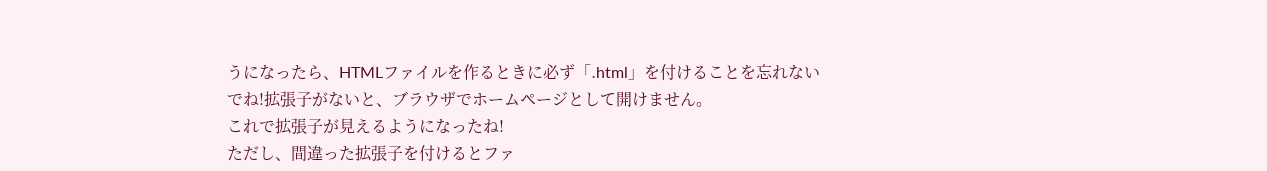うになったら、HTMLファイルを作るときに必ず「.html」を付けることを忘れないでね!拡張子がないと、ブラウザでホームページとして開けません。
これで拡張子が見えるようになったね!
ただし、間違った拡張子を付けるとファ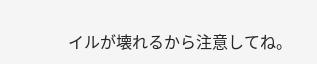イルが壊れるから注意してね。